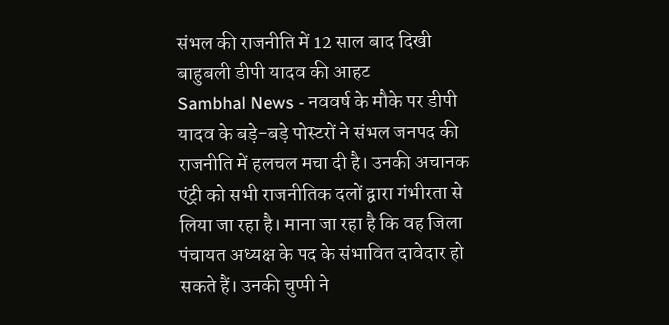संभल की राजनीति में 12 साल बाद दिखी बाहुबली डीपी यादव की आहट
Sambhal News - नववर्ष के मौके पर डीपी यादव के बड़े-बड़े पोस्टरों ने संभल जनपद की राजनीति में हलचल मचा दी है। उनकी अचानक एंट्री को सभी राजनीतिक दलों द्वारा गंभीरता से लिया जा रहा है। माना जा रहा है कि वह जिला पंचायत अध्यक्ष के पद के संभावित दावेदार हो सकते हैं। उनकी चुप्पी ने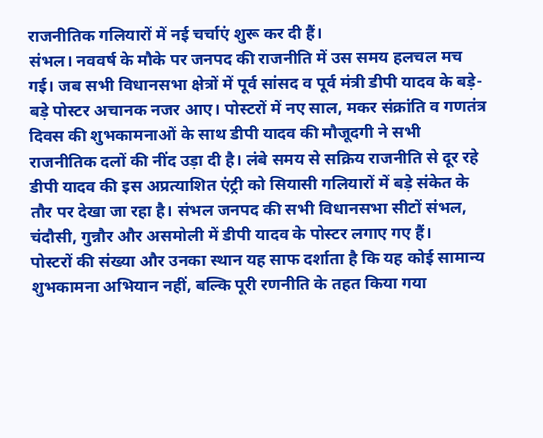राजनीतिक गलियारों में नई चर्चाएं शुरू कर दी हैं।
संभल। नववर्ष के मौके पर जनपद की राजनीति में उस समय हलचल मच गई। जब सभी विधानसभा क्षेत्रों में पूर्व सांसद व पूर्व मंत्री डीपी यादव के बड़े-बड़े पोस्टर अचानक नजर आए। पोस्टरों में नए साल, मकर संक्रांति व गणतंत्र दिवस की शुभकामनाओं के साथ डीपी यादव की मौजूदगी ने सभी राजनीतिक दलों की नींद उड़ा दी है। लंबे समय से सक्रिय राजनीति से दूर रहे डीपी यादव की इस अप्रत्याशित एंट्री को सियासी गलियारों में बड़े संकेत के तौर पर देखा जा रहा है। संभल जनपद की सभी विधानसभा सीटों संभल, चंदौसी, गुन्नौर और असमोली में डीपी यादव के पोस्टर लगाए गए हैं।
पोस्टरों की संख्या और उनका स्थान यह साफ दर्शाता है कि यह कोई सामान्य शुभकामना अभियान नहीं, बल्कि पूरी रणनीति के तहत किया गया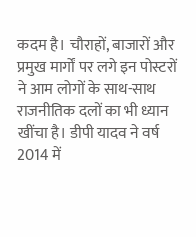कदम है। चौराहों, बाजारों और प्रमुख मार्गों पर लगे इन पोस्टरों ने आम लोगों के साथ-साथ राजनीतिक दलों का भी ध्यान खींचा है। डीपी यादव ने वर्ष 2014 में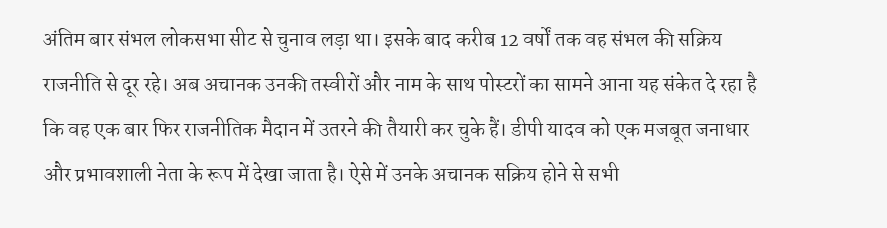अंतिम बार संभल लोकसभा सीट से चुनाव लड़ा था। इसके बाद करीब 12 वर्षों तक वह संभल की सक्रिय राजनीति से दूर रहे। अब अचानक उनकी तस्वीरों और नाम के साथ पोस्टरों का सामने आना यह संकेत दे रहा है कि वह एक बार फिर राजनीतिक मैदान में उतरने की तैयारी कर चुके हैं। डीपी यादव को एक मजबूत जनाधार और प्रभावशाली नेता के रूप में देखा जाता है। ऐसे में उनके अचानक सक्रिय होने से सभी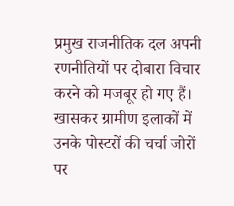प्रमुख राजनीतिक दल अपनी रणनीतियों पर दोबारा विचार करने को मजबूर हो गए हैं। खासकर ग्रामीण इलाकों में उनके पोस्टरों की चर्चा जोरों पर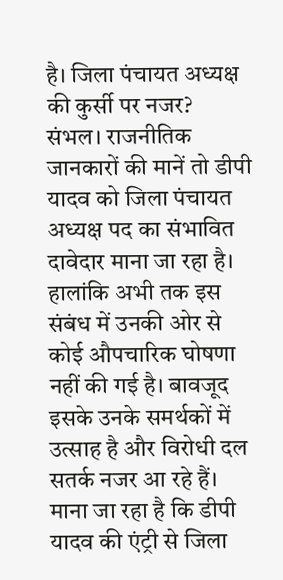है। जिला पंचायत अध्यक्ष की कुर्सी पर नजर? संभल। राजनीतिक जानकारों की मानें तो डीपी यादव को जिला पंचायत अध्यक्ष पद का संभावित दावेदार माना जा रहा है। हालांकि अभी तक इस संबंध में उनकी ओर से कोई औपचारिक घोषणा नहीं की गई है। बावजूद इसके उनके समर्थकों में उत्साह है और विरोधी दल सतर्क नजर आ रहे हैं। माना जा रहा है कि डीपी यादव की एंट्री से जिला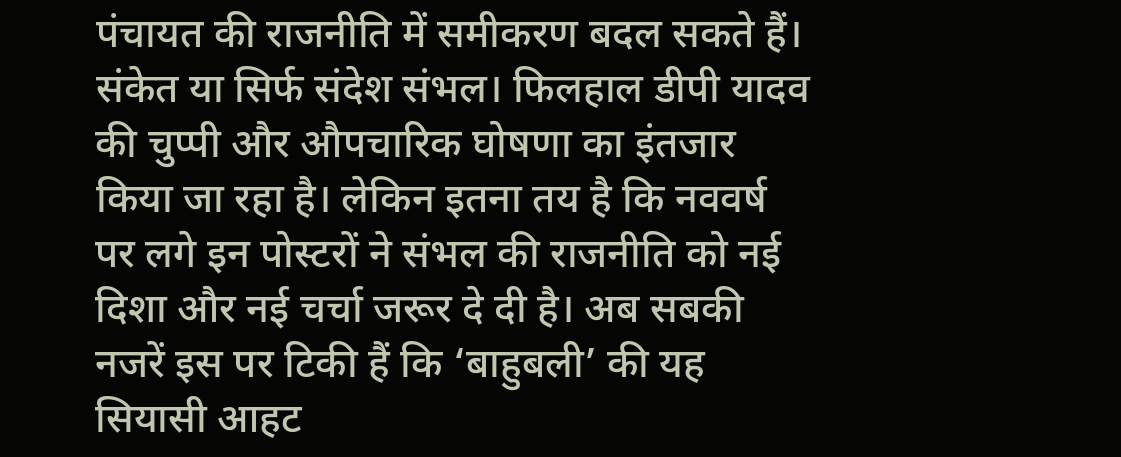पंचायत की राजनीति में समीकरण बदल सकते हैं। संकेत या सिर्फ संदेश संभल। फिलहाल डीपी यादव की चुप्पी और औपचारिक घोषणा का इंतजार किया जा रहा है। लेकिन इतना तय है कि नववर्ष पर लगे इन पोस्टरों ने संभल की राजनीति को नई दिशा और नई चर्चा जरूर दे दी है। अब सबकी नजरें इस पर टिकी हैं कि ‘बाहुबली’ की यह सियासी आहट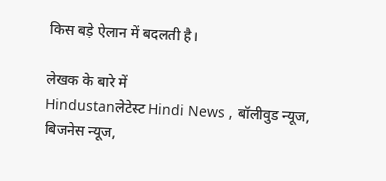किस बड़े ऐलान में बदलती है।

लेखक के बारे में
Hindustanलेटेस्ट Hindi News , बॉलीवुड न्यूज, बिजनेस न्यूज,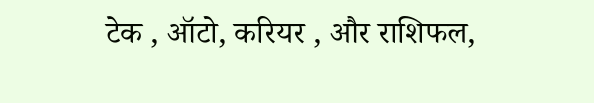टेक , ऑटो, करियर , और राशिफल,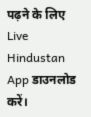पढ़ने के लिए Live Hindustan App डाउनलोड करें।